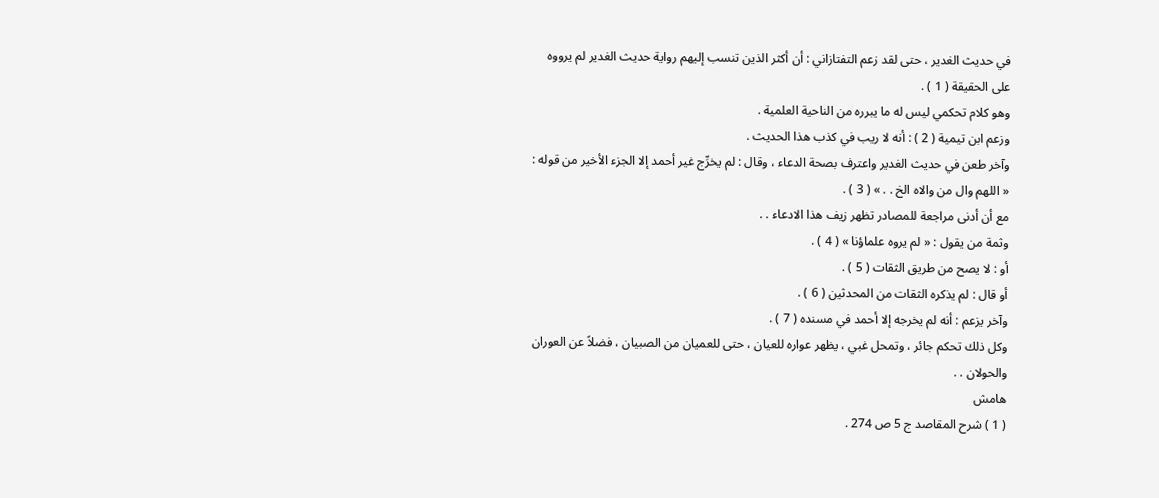في حديث الغدير ، حتى لقد زعم التفتازاني : أن أكثر الذين تنسب إليهم رواية حديث الغدير لم يرووه على الحقيقة ( 1 ) .
وهو كلام تحكمي ليس له ما يبرره من الناحية العلمية .
وزعم ابن تيمية ( 2 ) : أنه لا ريب في كذب هذا الحديث .
وآخر طعن في حديث الغدير واعترف بصحة الدعاء ، وقال : لم يخرِّج غير أحمد إلا الجزء الأخير من قوله : « اللهم وال من والاه الخ . . » ( 3 ) .
مع أن أدنى مراجعة للمصادر تظهر زيف هذا الادعاء . .
وثمة من يقول : « لم يروه علماؤنا » ( 4 ) .
أو : لا يصح من طريق الثقات ( 5 ) .
أو قال : لم يذكره الثقات من المحدثين ( 6 ) .
وآخر يزعم : أنه لم يخرجه إلا أحمد في مسنده ( 7 ) .
وكل ذلك تحكم جائر ، وتمحل غبي ، يظهر عواره للعيان ، حتى للعميان من الصبيان ، فضلاً عن العوران والحولان . .
هامش
( 1 ) شرح المقاصد ج 5 ص 274 .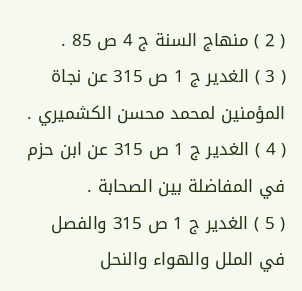( 2 ) منهاج السنة ج 4 ص 85 .
( 3 ) الغدير ج 1 ص 315 عن نجاة المؤمنين لمحمد محسن الكشميري .
( 4 ) الغدير ج 1 ص 315 عن ابن حزم في المفاضلة بين الصحابة .
( 5 ) الغدير ج 1 ص 315 والفصل في الملل والهواء والنحل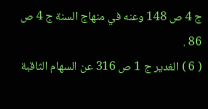ج 4 ص 148 وعنه في منهاج السنة ج 4 ص 86 .
( 6 ) الغدير ج 1 ص 316 عن السهام الثاقبة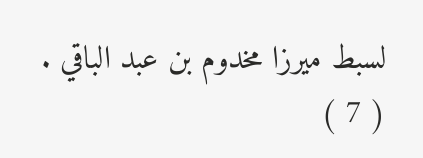لسبط ميرزا مخدوم بن عبد الباقي .
( 7 )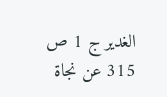الغدير ج 1 ص 315 عن نجاة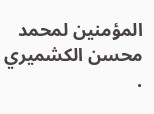المؤمنين لمحمد محسن الكشميري .